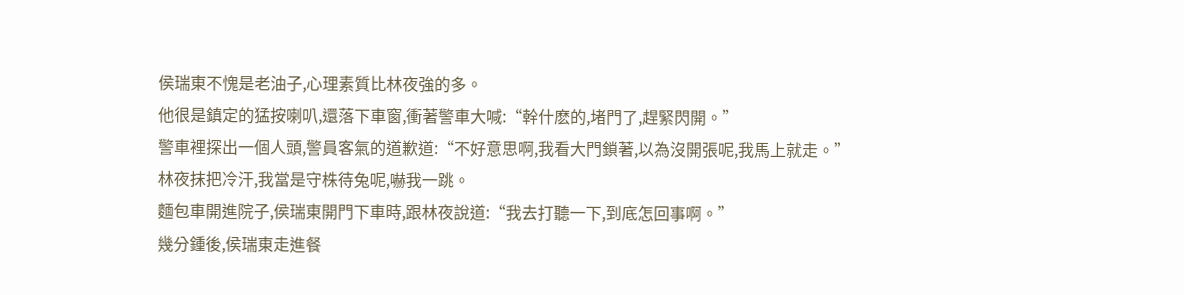侯瑞東不愧是老油子,心理素質比林夜強的多。
他很是鎮定的猛按喇叭,還落下車窗,衝著警車大喊:“幹什麽的,堵門了,趕緊閃開。”
警車裡探出一個人頭,警員客氣的道歉道:“不好意思啊,我看大門鎖著,以為沒開張呢,我馬上就走。”
林夜抹把冷汗,我當是守株待兔呢,嚇我一跳。
麵包車開進院子,侯瑞東開門下車時,跟林夜說道:“我去打聽一下,到底怎回事啊。”
幾分鍾後,侯瑞東走進餐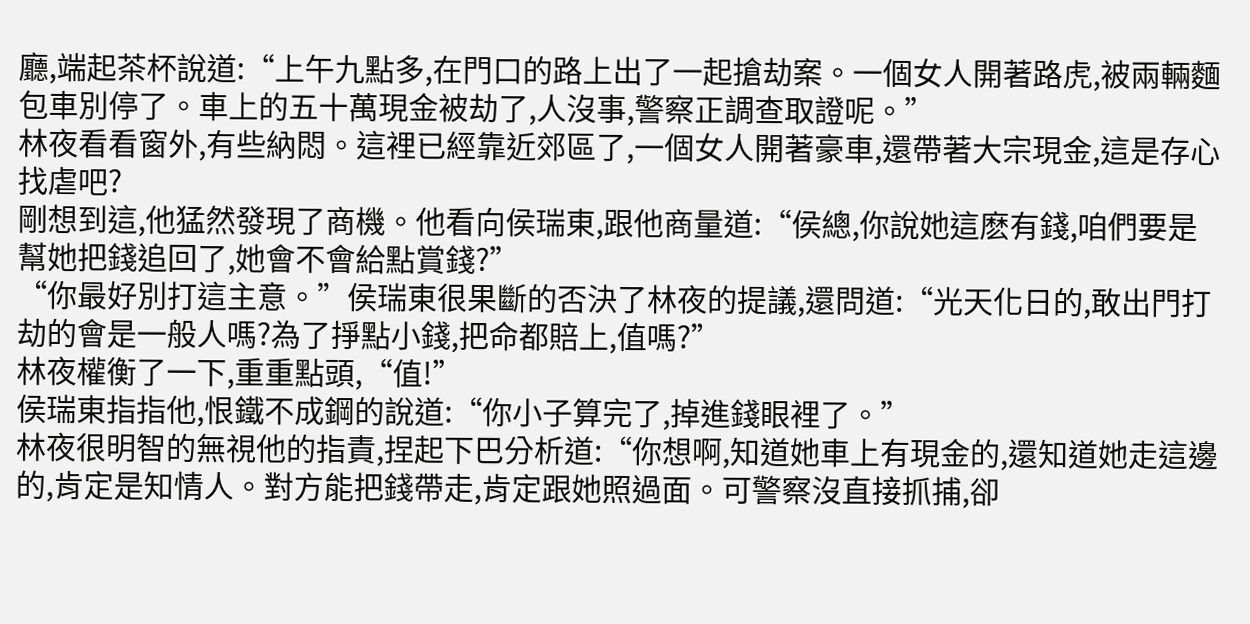廳,端起茶杯說道:“上午九點多,在門口的路上出了一起搶劫案。一個女人開著路虎,被兩輛麵包車別停了。車上的五十萬現金被劫了,人沒事,警察正調查取證呢。”
林夜看看窗外,有些納悶。這裡已經靠近郊區了,一個女人開著豪車,還帶著大宗現金,這是存心找虐吧?
剛想到這,他猛然發現了商機。他看向侯瑞東,跟他商量道:“侯總,你說她這麽有錢,咱們要是幫她把錢追回了,她會不會給點賞錢?”
“你最好別打這主意。”侯瑞東很果斷的否決了林夜的提議,還問道:“光天化日的,敢出門打劫的會是一般人嗎?為了掙點小錢,把命都賠上,值嗎?”
林夜權衡了一下,重重點頭,“值!”
侯瑞東指指他,恨鐵不成鋼的說道:“你小子算完了,掉進錢眼裡了。”
林夜很明智的無視他的指責,捏起下巴分析道:“你想啊,知道她車上有現金的,還知道她走這邊的,肯定是知情人。對方能把錢帶走,肯定跟她照過面。可警察沒直接抓捕,卻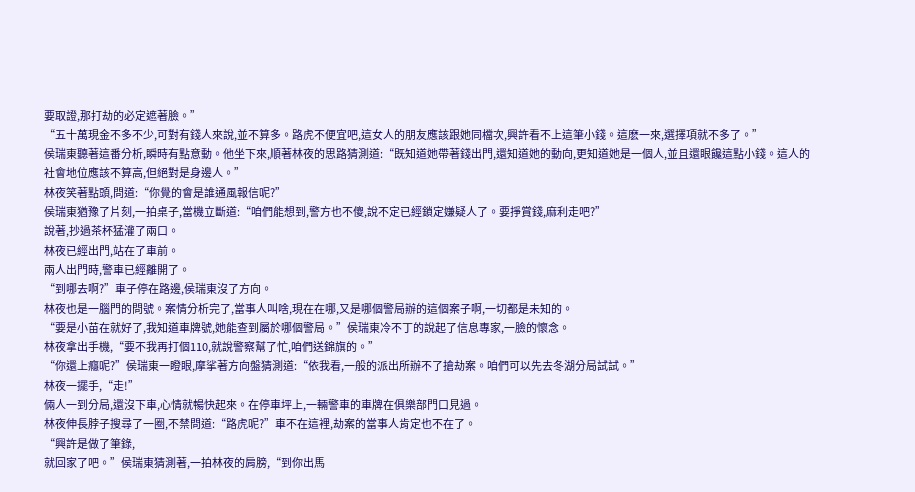要取證,那打劫的必定遮著臉。”
“五十萬現金不多不少,可對有錢人來說,並不算多。路虎不便宜吧,這女人的朋友應該跟她同檔次,興許看不上這筆小錢。這麽一來,選擇項就不多了。”
侯瑞東聽著這番分析,瞬時有點意動。他坐下來,順著林夜的思路猜測道:“既知道她帶著錢出門,還知道她的動向,更知道她是一個人,並且還眼饞這點小錢。這人的社會地位應該不算高,但絕對是身邊人。”
林夜笑著點頭,問道:“你覺的會是誰通風報信呢?”
侯瑞東猶豫了片刻,一拍桌子,當機立斷道:“咱們能想到,警方也不傻,說不定已經鎖定嫌疑人了。要掙賞錢,麻利走吧?”
說著,抄過茶杯猛灌了兩口。
林夜已經出門,站在了車前。
兩人出門時,警車已經離開了。
“到哪去啊?”車子停在路邊,侯瑞東沒了方向。
林夜也是一腦門的問號。案情分析完了,當事人叫啥,現在在哪,又是哪個警局辦的這個案子啊,一切都是未知的。
“要是小苗在就好了,我知道車牌號,她能查到屬於哪個警局。”侯瑞東冷不丁的說起了信息專家,一臉的懷念。
林夜拿出手機,“要不我再打個110,就說警察幫了忙,咱們送錦旗的。”
“你還上癮呢?”侯瑞東一瞪眼,摩挲著方向盤猜測道:“依我看,一般的派出所辦不了搶劫案。咱們可以先去冬湖分局試試。”
林夜一擺手,“走!”
倆人一到分局,還沒下車,心情就暢快起來。在停車坪上,一輛警車的車牌在俱樂部門口見過。
林夜伸長脖子搜尋了一圈,不禁問道:“路虎呢?”車不在這裡,劫案的當事人肯定也不在了。
“興許是做了筆錄,
就回家了吧。”侯瑞東猜測著,一拍林夜的肩膀,“到你出馬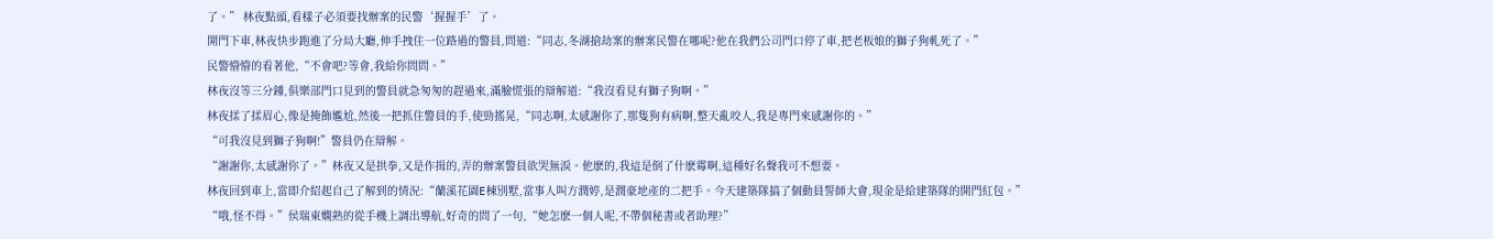了。” 林夜點頭,看樣子必須要找辦案的民警‘握握手’了。
開門下車,林夜快步跑進了分局大廳,伸手拽住一位路過的警員,問道:“同志,冬湖搶劫案的辦案民警在哪呢?他在我們公司門口停了車,把老板娘的獅子狗軋死了。”
民警懵懵的看著他,“不會吧?等會,我給你問問。”
林夜沒等三分鍾,俱樂部門口見到的警員就急匆匆的趕過來,滿臉慌張的辯解道:“我沒看見有獅子狗啊。”
林夜揉了揉眉心,像是掩飾尷尬,然後一把抓住警員的手,使勁搖晃,“同志啊,太感謝你了,那隻狗有病啊,整天亂咬人,我是專門來感謝你的。”
“可我沒見到獅子狗啊!”警員仍在辯解。
“謝謝你,太感謝你了。”林夜又是拱拳,又是作揖的,弄的辦案警員欲哭無淚。他麽的,我這是倒了什麽霉啊,這種好名聲我可不想要。
林夜回到車上,當即介紹起自己了解到的情況:“蘭溪花園E棟別墅,當事人叫方潤婷,是潤豪地產的二把手。今天建築隊搞了個動員誓師大會,現金是給建築隊的開門紅包。”
“哦,怪不得。”侯瑞東嫻熟的從手機上調出導航,好奇的問了一句,“她怎麽一個人呢,不帶個秘書或者助理?”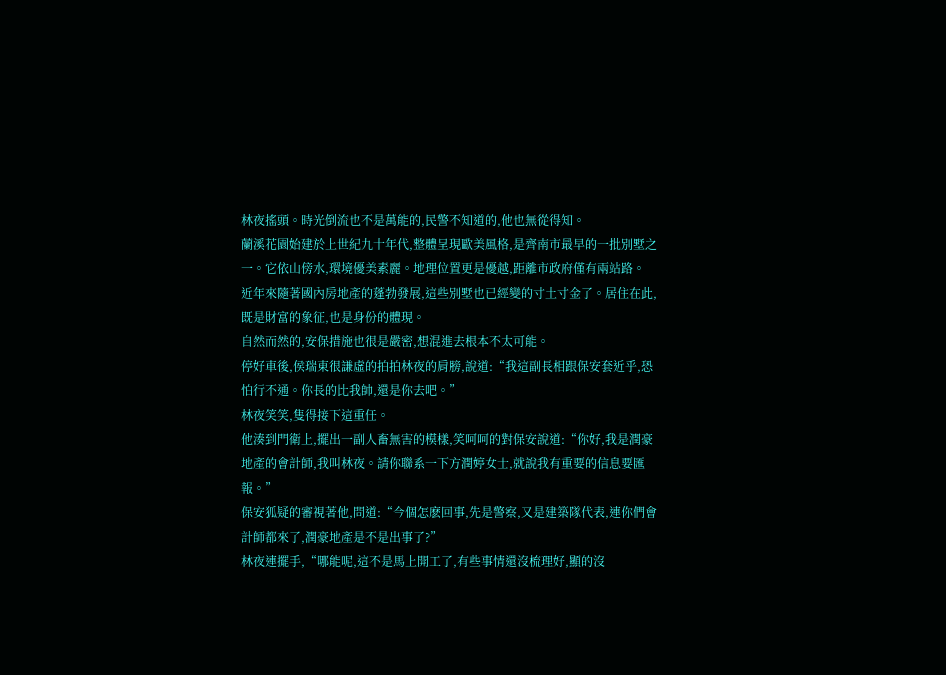林夜搖頭。時光倒流也不是萬能的,民警不知道的,他也無從得知。
蘭溪花園始建於上世紀九十年代,整體呈現歐美風格,是齊南市最早的一批別墅之一。它依山傍水,環境優美素麗。地理位置更是優越,距離市政府僅有兩站路。
近年來隨著國內房地產的蓬勃發展,這些別墅也已經變的寸土寸金了。居住在此,既是財富的象征,也是身份的體現。
自然而然的,安保措施也很是嚴密,想混進去根本不太可能。
停好車後,侯瑞東很謙虛的拍拍林夜的肩膀,說道:“我這副長相跟保安套近乎,恐怕行不通。你長的比我帥,還是你去吧。”
林夜笑笑,隻得接下這重任。
他湊到門衛上,擺出一副人畜無害的模樣,笑呵呵的對保安說道:“你好,我是潤豪地產的會計師,我叫林夜。請你聯系一下方潤婷女士,就說我有重要的信息要匯報。”
保安狐疑的審視著他,問道:“今個怎麽回事,先是警察,又是建築隊代表,連你們會計師都來了,潤豪地產是不是出事了?”
林夜連擺手,“哪能呢,這不是馬上開工了,有些事情還沒梳理好,顯的沒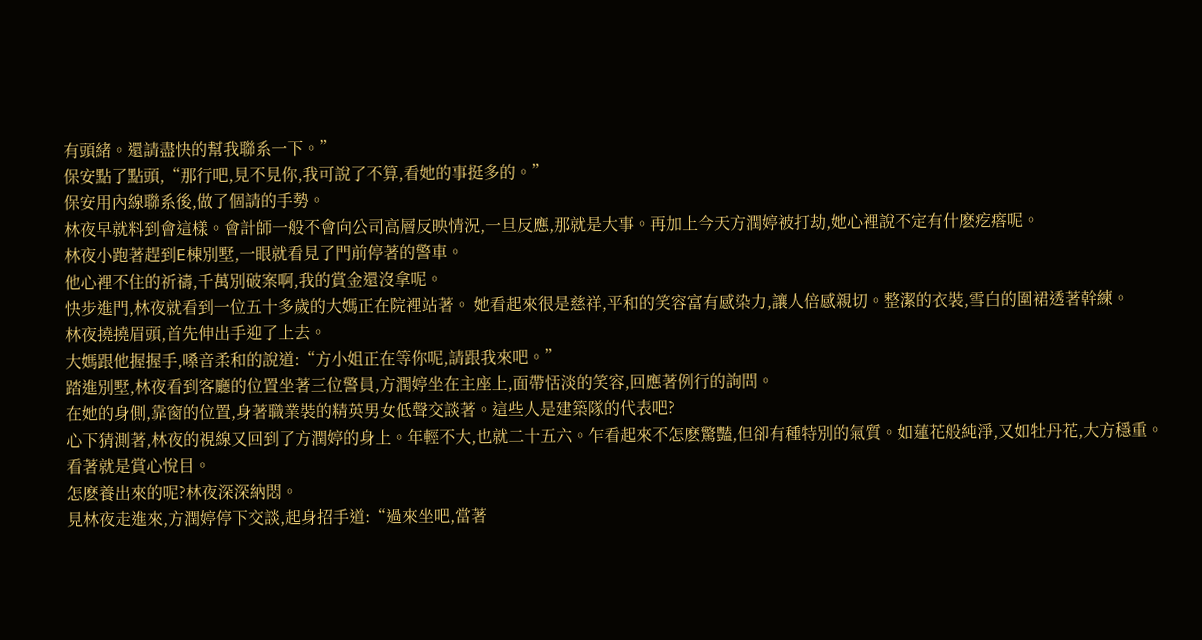有頭緒。還請盡快的幫我聯系一下。”
保安點了點頭,“那行吧,見不見你,我可說了不算,看她的事挺多的。”
保安用內線聯系後,做了個請的手勢。
林夜早就料到會這樣。會計師一般不會向公司高層反映情況,一旦反應,那就是大事。再加上今天方潤婷被打劫,她心裡說不定有什麽疙瘩呢。
林夜小跑著趕到E棟別墅,一眼就看見了門前停著的警車。
他心裡不住的祈禱,千萬別破案啊,我的賞金還沒拿呢。
快步進門,林夜就看到一位五十多歲的大媽正在院裡站著。 她看起來很是慈祥,平和的笑容富有感染力,讓人倍感親切。整潔的衣裝,雪白的圍裙透著幹練。
林夜撓撓眉頭,首先伸出手迎了上去。
大媽跟他握握手,嗓音柔和的說道:“方小姐正在等你呢,請跟我來吧。”
踏進別墅,林夜看到客廳的位置坐著三位警員,方潤婷坐在主座上,面帶恬淡的笑容,回應著例行的詢問。
在她的身側,靠窗的位置,身著職業裝的精英男女低聲交談著。這些人是建築隊的代表吧?
心下猜測著,林夜的視線又回到了方潤婷的身上。年輕不大,也就二十五六。乍看起來不怎麽驚豔,但卻有種特別的氣質。如蓮花般純淨,又如牡丹花,大方穩重。
看著就是賞心悅目。
怎麽養出來的呢?林夜深深納悶。
見林夜走進來,方潤婷停下交談,起身招手道:“過來坐吧,當著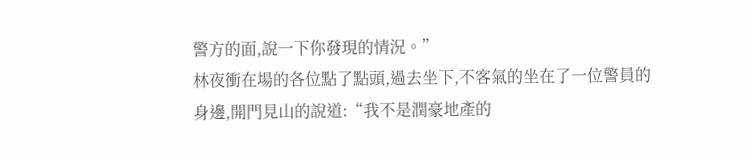警方的面,說一下你發現的情況。”
林夜衝在場的各位點了點頭,過去坐下,不客氣的坐在了一位警員的身邊,開門見山的說道:“我不是潤豪地產的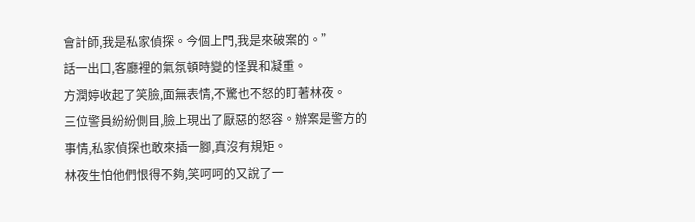會計師,我是私家偵探。今個上門,我是來破案的。”
話一出口,客廳裡的氣氛頓時變的怪異和凝重。
方潤婷收起了笑臉,面無表情,不驚也不怒的盯著林夜。
三位警員紛紛側目,臉上現出了厭惡的怒容。辦案是警方的事情,私家偵探也敢來插一腳,真沒有規矩。
林夜生怕他們恨得不夠,笑呵呵的又說了一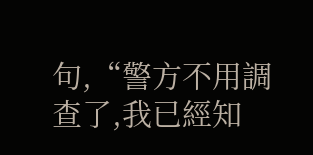句,“警方不用調查了,我已經知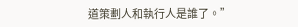道策劃人和執行人是誰了。”